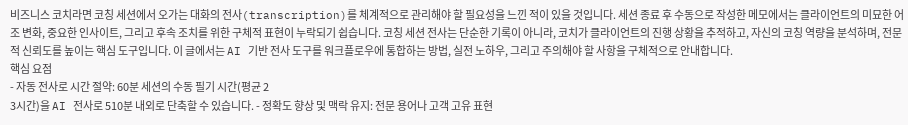비즈니스 코치라면 코칭 세션에서 오가는 대화의 전사(transcription)를 체계적으로 관리해야 할 필요성을 느낀 적이 있을 것입니다. 세션 종료 후 수동으로 작성한 메모에서는 클라이언트의 미묘한 어조 변화, 중요한 인사이트, 그리고 후속 조치를 위한 구체적 표현이 누락되기 쉽습니다. 코칭 세션 전사는 단순한 기록이 아니라, 코치가 클라이언트의 진행 상황을 추적하고, 자신의 코칭 역량을 분석하며, 전문적 신뢰도를 높이는 핵심 도구입니다. 이 글에서는 AI 기반 전사 도구를 워크플로우에 통합하는 방법, 실전 노하우, 그리고 주의해야 할 사항을 구체적으로 안내합니다.
핵심 요점
- 자동 전사로 시간 절약: 60분 세션의 수동 필기 시간(평균 2
3시간)을 AI 전사로 510분 내외로 단축할 수 있습니다. - 정확도 향상 및 맥락 유지: 전문 용어나 고객 고유 표현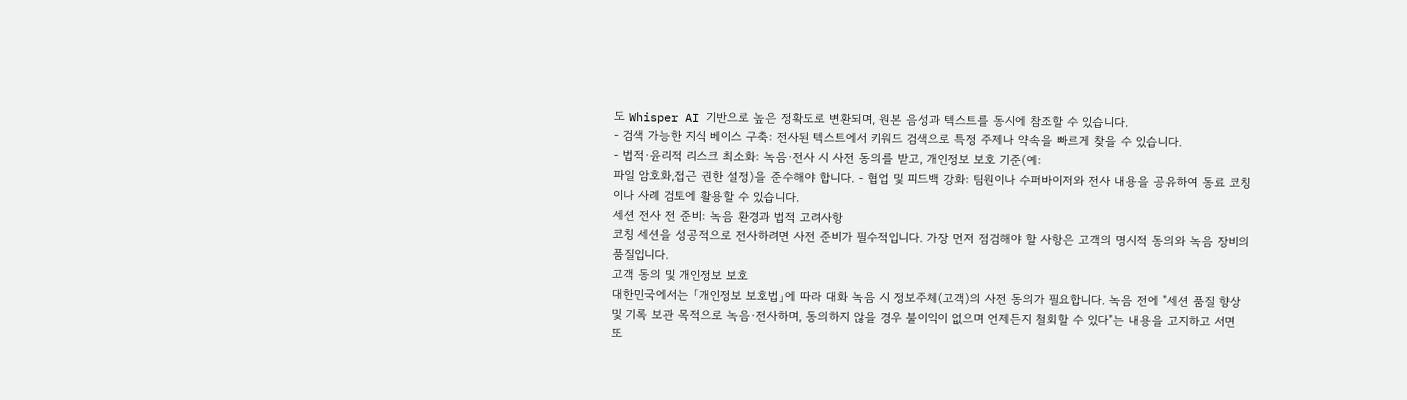도 Whisper AI 기반으로 높은 정확도로 변환되며, 원본 음성과 텍스트를 동시에 참조할 수 있습니다.
- 검색 가능한 지식 베이스 구축: 전사된 텍스트에서 키워드 검색으로 특정 주제나 약속을 빠르게 찾을 수 있습니다.
- 법적·윤리적 리스크 최소화: 녹음·전사 시 사전 동의를 받고, 개인정보 보호 기준(예:
파일 암호화,접근 권한 설정)을 준수해야 합니다. - 협업 및 피드백 강화: 팀원이나 수퍼바이저와 전사 내용을 공유하여 동료 코칭이나 사례 검토에 활용할 수 있습니다.
세션 전사 전 준비: 녹음 환경과 법적 고려사항
코칭 세션을 성공적으로 전사하려면 사전 준비가 필수적입니다. 가장 먼저 점검해야 할 사항은 고객의 명시적 동의와 녹음 장비의 품질입니다.
고객 동의 및 개인정보 보호
대한민국에서는 「개인정보 보호법」에 따라 대화 녹음 시 정보주체(고객)의 사전 동의가 필요합니다. 녹음 전에 "세션 품질 향상 및 기록 보관 목적으로 녹음·전사하며, 동의하지 않을 경우 불이익이 없으며 언제든지 철회할 수 있다"는 내용을 고지하고 서면 또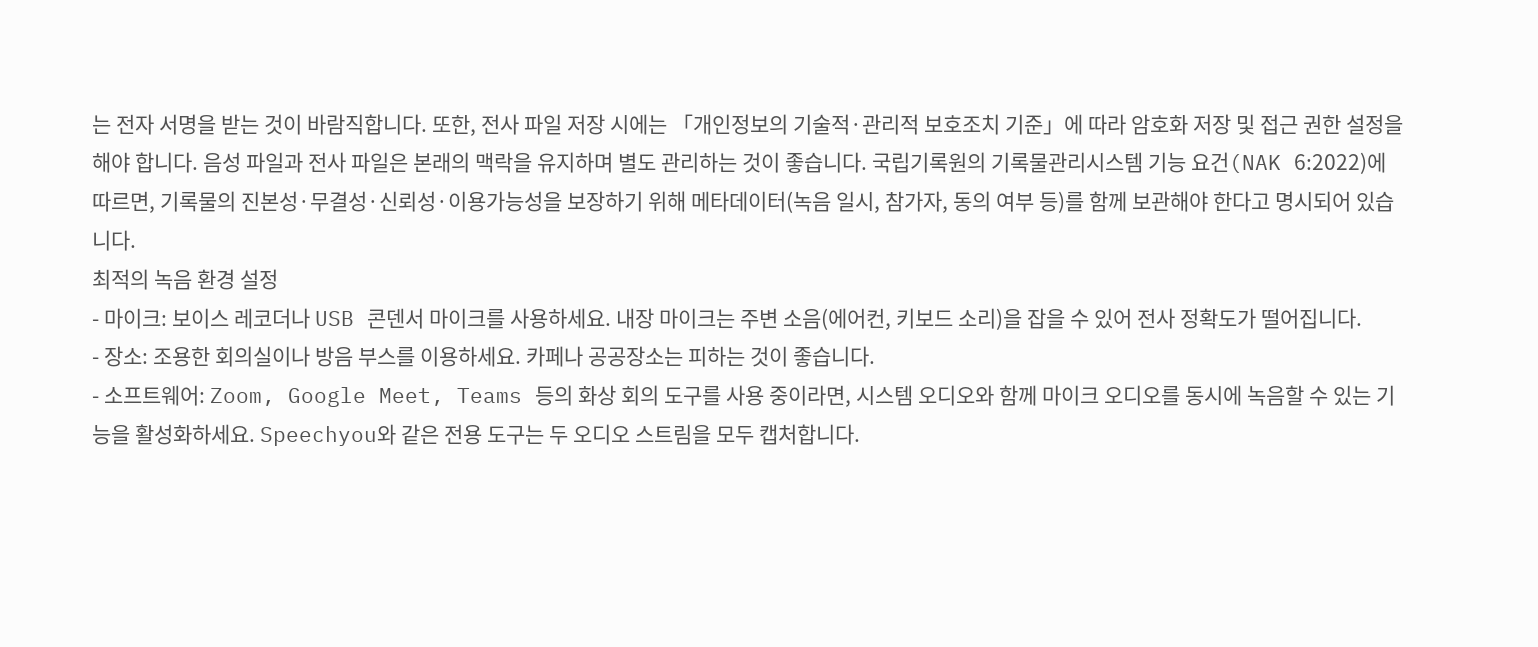는 전자 서명을 받는 것이 바람직합니다. 또한, 전사 파일 저장 시에는 「개인정보의 기술적·관리적 보호조치 기준」에 따라 암호화 저장 및 접근 권한 설정을 해야 합니다. 음성 파일과 전사 파일은 본래의 맥락을 유지하며 별도 관리하는 것이 좋습니다. 국립기록원의 기록물관리시스템 기능 요건(NAK 6:2022)에 따르면, 기록물의 진본성·무결성·신뢰성·이용가능성을 보장하기 위해 메타데이터(녹음 일시, 참가자, 동의 여부 등)를 함께 보관해야 한다고 명시되어 있습니다.
최적의 녹음 환경 설정
- 마이크: 보이스 레코더나 USB 콘덴서 마이크를 사용하세요. 내장 마이크는 주변 소음(에어컨, 키보드 소리)을 잡을 수 있어 전사 정확도가 떨어집니다.
- 장소: 조용한 회의실이나 방음 부스를 이용하세요. 카페나 공공장소는 피하는 것이 좋습니다.
- 소프트웨어: Zoom, Google Meet, Teams 등의 화상 회의 도구를 사용 중이라면, 시스템 오디오와 함께 마이크 오디오를 동시에 녹음할 수 있는 기능을 활성화하세요. Speechyou와 같은 전용 도구는 두 오디오 스트림을 모두 캡처합니다.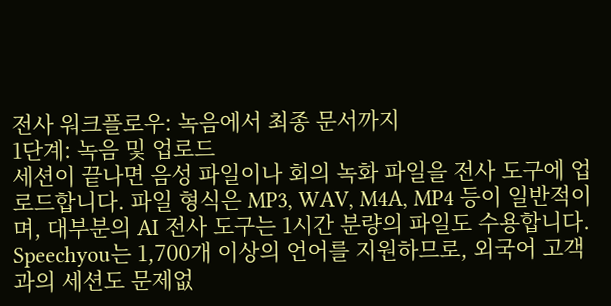전사 워크플로우: 녹음에서 최종 문서까지
1단계: 녹음 및 업로드
세션이 끝나면 음성 파일이나 회의 녹화 파일을 전사 도구에 업로드합니다. 파일 형식은 MP3, WAV, M4A, MP4 등이 일반적이며, 대부분의 AI 전사 도구는 1시간 분량의 파일도 수용합니다. Speechyou는 1,700개 이상의 언어를 지원하므로, 외국어 고객과의 세션도 문제없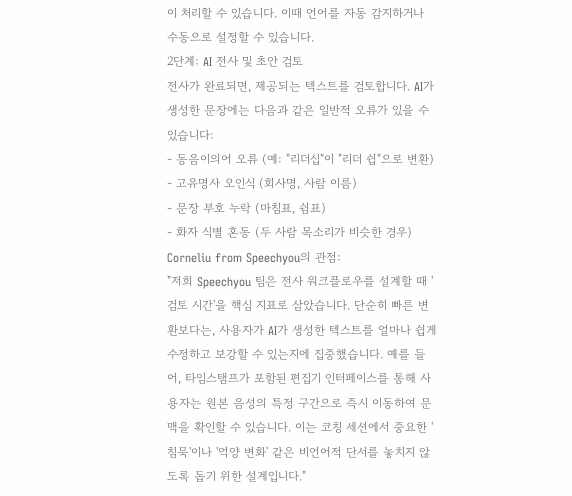이 처리할 수 있습니다. 이때 언어를 자동 감지하거나 수동으로 설정할 수 있습니다.
2단계: AI 전사 및 초안 검토
전사가 완료되면, 제공되는 텍스트를 검토합니다. AI가 생성한 문장에는 다음과 같은 일반적 오류가 있을 수 있습니다:
- 동음이의어 오류 (예: "리더십"이 "리더 쉽"으로 변환)
- 고유명사 오인식 (회사명, 사람 이름)
- 문장 부호 누락 (마침표, 쉼표)
- 화자 식별 혼동 (두 사람 목소리가 비슷한 경우)
Corneliu from Speechyou의 관점:
"저희 Speechyou 팀은 전사 워크플로우를 설계할 때 '검토 시간'을 핵심 지표로 삼았습니다. 단순히 빠른 변환보다는, 사용자가 AI가 생성한 텍스트를 얼마나 쉽게 수정하고 보강할 수 있는지에 집중했습니다. 예를 들어, 타임스탬프가 포함된 편집기 인터페이스를 통해 사용자는 원본 음성의 특정 구간으로 즉시 이동하여 문맥을 확인할 수 있습니다. 이는 코칭 세션에서 중요한 '침묵'이나 '억양 변화' 같은 비언어적 단서를 놓치지 않도록 돕기 위한 설계입니다."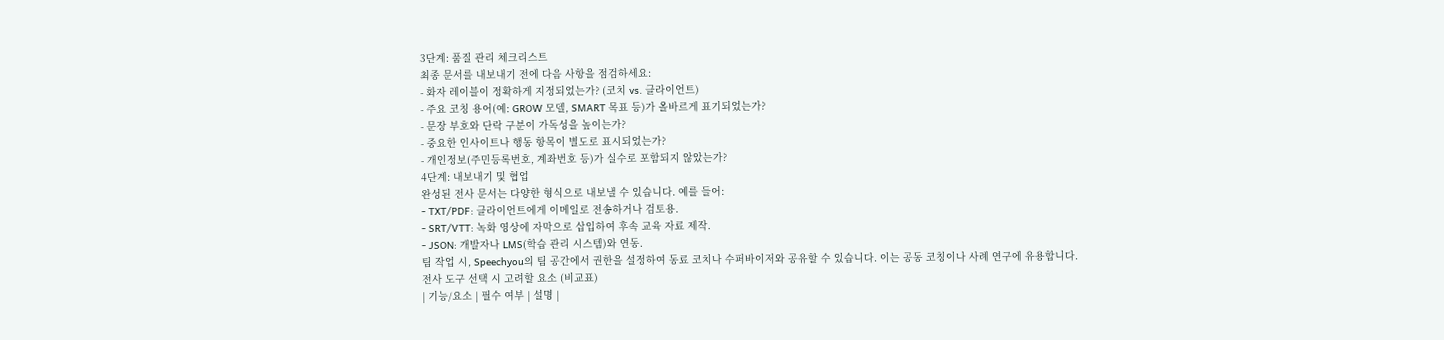3단계: 품질 관리 체크리스트
최종 문서를 내보내기 전에 다음 사항을 점검하세요:
- 화자 레이블이 정확하게 지정되었는가? (코치 vs. 클라이언트)
- 주요 코칭 용어(예: GROW 모델, SMART 목표 등)가 올바르게 표기되었는가?
- 문장 부호와 단락 구분이 가독성을 높이는가?
- 중요한 인사이트나 행동 항목이 별도로 표시되었는가?
- 개인정보(주민등록번호, 계좌번호 등)가 실수로 포함되지 않았는가?
4단계: 내보내기 및 협업
완성된 전사 문서는 다양한 형식으로 내보낼 수 있습니다. 예를 들어:
- TXT/PDF: 클라이언트에게 이메일로 전송하거나 검토용.
- SRT/VTT: 녹화 영상에 자막으로 삽입하여 후속 교육 자료 제작.
- JSON: 개발자나 LMS(학습 관리 시스템)와 연동.
팀 작업 시, Speechyou의 팀 공간에서 권한을 설정하여 동료 코치나 수퍼바이저와 공유할 수 있습니다. 이는 공동 코칭이나 사례 연구에 유용합니다.
전사 도구 선택 시 고려할 요소 (비교표)
| 기능/요소 | 필수 여부 | 설명 |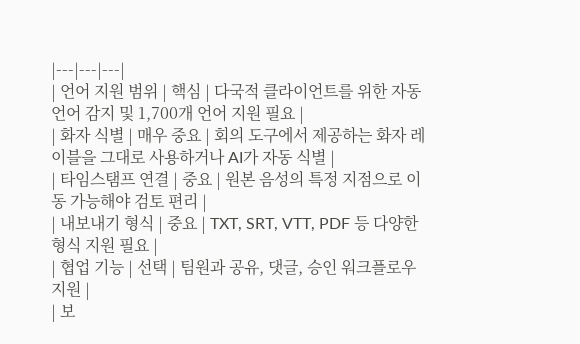|---|---|---|
| 언어 지원 범위 | 핵심 | 다국적 클라이언트를 위한 자동 언어 감지 및 1,700개 언어 지원 필요 |
| 화자 식별 | 매우 중요 | 회의 도구에서 제공하는 화자 레이블을 그대로 사용하거나 AI가 자동 식별 |
| 타임스탬프 연결 | 중요 | 원본 음성의 특정 지점으로 이동 가능해야 검토 편리 |
| 내보내기 형식 | 중요 | TXT, SRT, VTT, PDF 등 다양한 형식 지원 필요 |
| 협업 기능 | 선택 | 팀원과 공유, 댓글, 승인 워크플로우 지원 |
| 보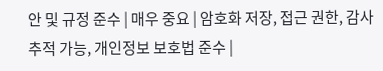안 및 규정 준수 | 매우 중요 | 암호화 저장, 접근 권한, 감사 추적 가능, 개인정보 보호법 준수 |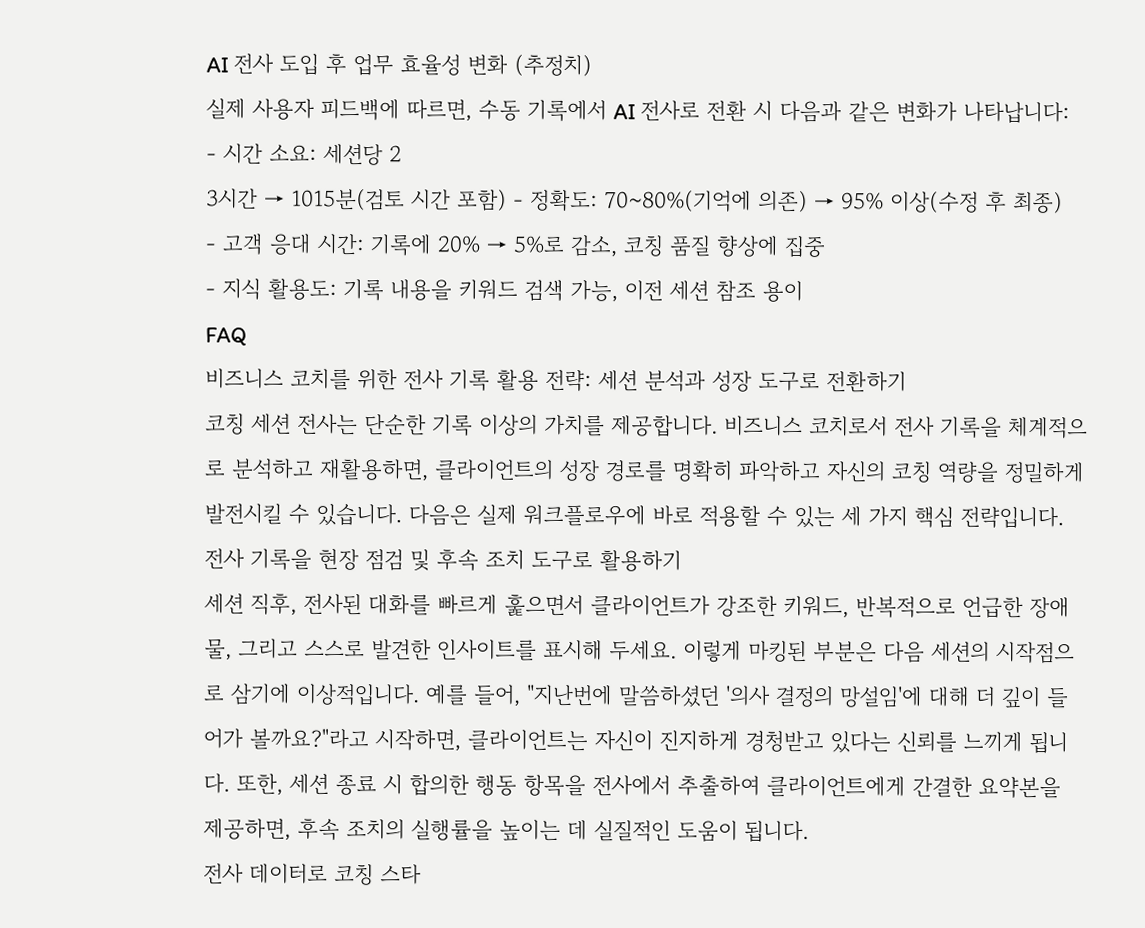AI 전사 도입 후 업무 효율성 변화 (추정치)
실제 사용자 피드백에 따르면, 수동 기록에서 AI 전사로 전환 시 다음과 같은 변화가 나타납니다:
- 시간 소요: 세션당 2
3시간 → 1015분(검토 시간 포함) - 정확도: 70~80%(기억에 의존) → 95% 이상(수정 후 최종)
- 고객 응대 시간: 기록에 20% → 5%로 감소, 코칭 품질 향상에 집중
- 지식 활용도: 기록 내용을 키워드 검색 가능, 이전 세션 참조 용이
FAQ
비즈니스 코치를 위한 전사 기록 활용 전략: 세션 분석과 성장 도구로 전환하기
코칭 세션 전사는 단순한 기록 이상의 가치를 제공합니다. 비즈니스 코치로서 전사 기록을 체계적으로 분석하고 재활용하면, 클라이언트의 성장 경로를 명확히 파악하고 자신의 코칭 역량을 정밀하게 발전시킬 수 있습니다. 다음은 실제 워크플로우에 바로 적용할 수 있는 세 가지 핵심 전략입니다.
전사 기록을 현장 점검 및 후속 조치 도구로 활용하기
세션 직후, 전사된 대화를 빠르게 훑으면서 클라이언트가 강조한 키워드, 반복적으로 언급한 장애물, 그리고 스스로 발견한 인사이트를 표시해 두세요. 이렇게 마킹된 부분은 다음 세션의 시작점으로 삼기에 이상적입니다. 예를 들어, "지난번에 말씀하셨던 '의사 결정의 망설임'에 대해 더 깊이 들어가 볼까요?"라고 시작하면, 클라이언트는 자신이 진지하게 경청받고 있다는 신뢰를 느끼게 됩니다. 또한, 세션 종료 시 합의한 행동 항목을 전사에서 추출하여 클라이언트에게 간결한 요약본을 제공하면, 후속 조치의 실행률을 높이는 데 실질적인 도움이 됩니다.
전사 데이터로 코칭 스타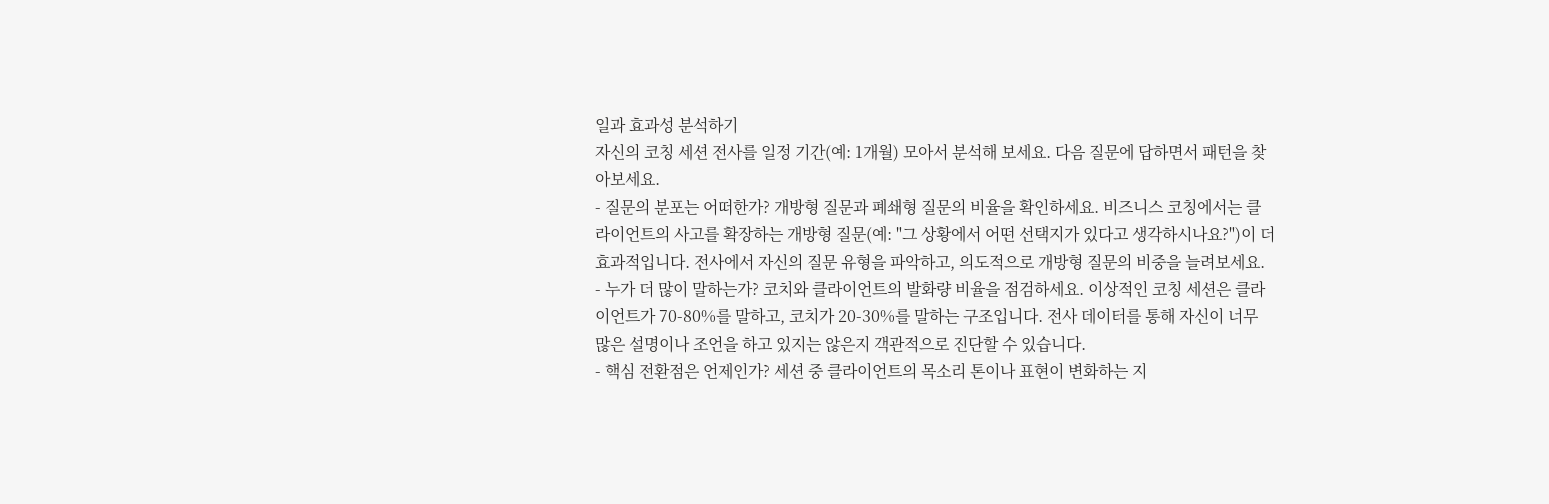일과 효과성 분석하기
자신의 코칭 세션 전사를 일정 기간(예: 1개월) 모아서 분석해 보세요. 다음 질문에 답하면서 패턴을 찾아보세요.
- 질문의 분포는 어떠한가? 개방형 질문과 폐쇄형 질문의 비율을 확인하세요. 비즈니스 코칭에서는 클라이언트의 사고를 확장하는 개방형 질문(예: "그 상황에서 어떤 선택지가 있다고 생각하시나요?")이 더 효과적입니다. 전사에서 자신의 질문 유형을 파악하고, 의도적으로 개방형 질문의 비중을 늘려보세요.
- 누가 더 많이 말하는가? 코치와 클라이언트의 발화량 비율을 점검하세요. 이상적인 코칭 세션은 클라이언트가 70-80%를 말하고, 코치가 20-30%를 말하는 구조입니다. 전사 데이터를 통해 자신이 너무 많은 설명이나 조언을 하고 있지는 않은지 객관적으로 진단할 수 있습니다.
- 핵심 전환점은 언제인가? 세션 중 클라이언트의 목소리 톤이나 표현이 변화하는 지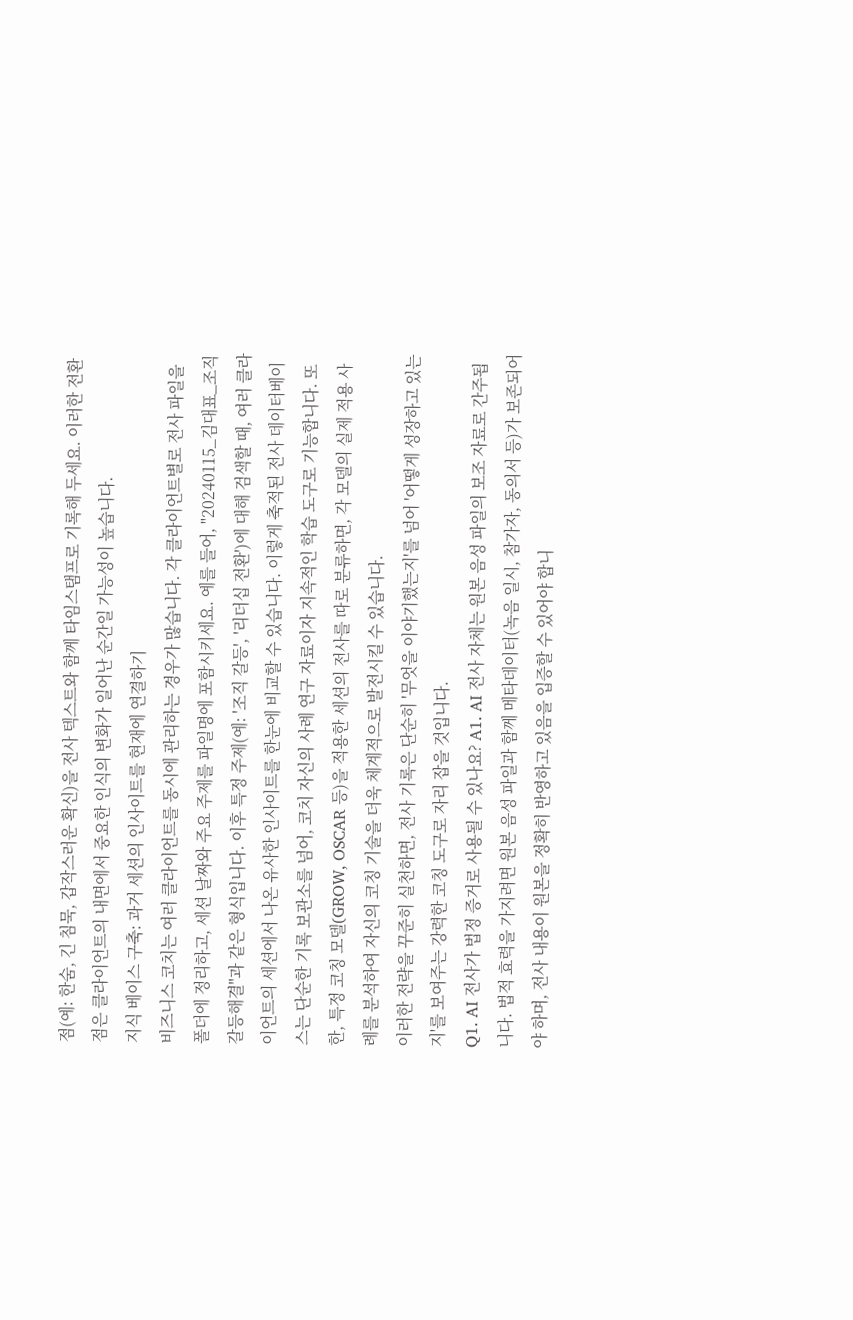점(예: 한숨, 긴 침묵, 갑작스러운 확신)을 전사 텍스트와 함께 타임스탬프로 기록해 두세요. 이러한 전환점은 클라이언트의 내면에서 중요한 인식의 변화가 일어난 순간일 가능성이 높습니다.
지식 베이스 구축: 과거 세션의 인사이트를 현재에 연결하기
비즈니스 코치는 여러 클라이언트를 동시에 관리하는 경우가 많습니다. 각 클라이언트별로 전사 파일을 폴더에 정리하고, 세션 날짜와 주요 주제를 파일명에 포함시키세요. 예를 들어, "20240115_김대표_조직갈등해결"과 같은 형식입니다. 이후 특정 주제(예: '조직 갈등', '리더십 전환')에 대해 검색할 때, 여러 클라이언트의 세션에서 나온 유사한 인사이트를 한눈에 비교할 수 있습니다. 이렇게 축적된 전사 데이터베이스는 단순한 기록 보관소를 넘어, 코치 자신의 사례 연구 자료이자 지속적인 학습 도구로 기능합니다. 또한, 특정 코칭 모델(GROW, OSCAR 등)을 적용한 세션의 전사를 따로 분류하면, 각 모델의 실제 적용 사례를 분석하여 자신의 코칭 기술을 더욱 체계적으로 발전시킬 수 있습니다.
이러한 전략을 꾸준히 실천하면, 전사 기록은 단순히 '무엇을 이야기했는지'를 넘어 '어떻게 성장하고 있는지'를 보여주는 강력한 코칭 도구로 자리 잡을 것입니다.
Q1. AI 전사가 법정 증거로 사용될 수 있나요? A1. AI 전사 자체는 원본 음성 파일의 보조 자료로 간주됩니다. 법적 효력을 가지려면 원본 음성 파일과 함께 메타데이터(녹음 일시, 참가자, 동의서 등)가 보존되어야 하며, 전사 내용이 원본을 정확히 반영하고 있음을 입증할 수 있어야 합니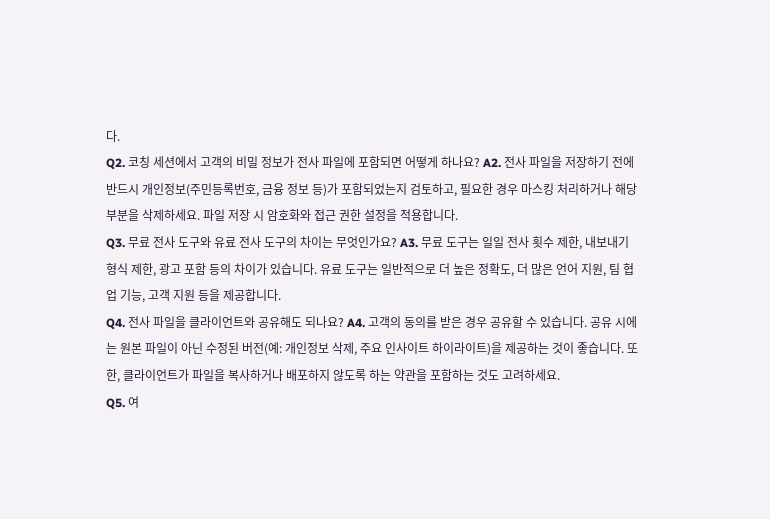다.
Q2. 코칭 세션에서 고객의 비밀 정보가 전사 파일에 포함되면 어떻게 하나요? A2. 전사 파일을 저장하기 전에 반드시 개인정보(주민등록번호, 금융 정보 등)가 포함되었는지 검토하고, 필요한 경우 마스킹 처리하거나 해당 부분을 삭제하세요. 파일 저장 시 암호화와 접근 권한 설정을 적용합니다.
Q3. 무료 전사 도구와 유료 전사 도구의 차이는 무엇인가요? A3. 무료 도구는 일일 전사 횟수 제한, 내보내기 형식 제한, 광고 포함 등의 차이가 있습니다. 유료 도구는 일반적으로 더 높은 정확도, 더 많은 언어 지원, 팀 협업 기능, 고객 지원 등을 제공합니다.
Q4. 전사 파일을 클라이언트와 공유해도 되나요? A4. 고객의 동의를 받은 경우 공유할 수 있습니다. 공유 시에는 원본 파일이 아닌 수정된 버전(예: 개인정보 삭제, 주요 인사이트 하이라이트)을 제공하는 것이 좋습니다. 또한, 클라이언트가 파일을 복사하거나 배포하지 않도록 하는 약관을 포함하는 것도 고려하세요.
Q5. 여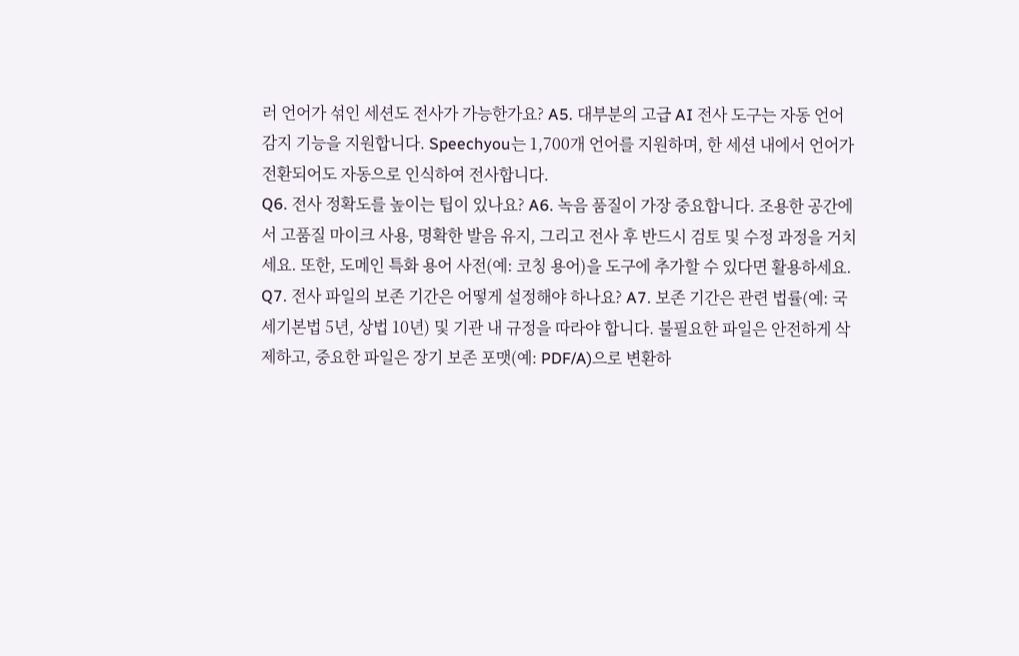러 언어가 섞인 세션도 전사가 가능한가요? A5. 대부분의 고급 AI 전사 도구는 자동 언어 감지 기능을 지원합니다. Speechyou는 1,700개 언어를 지원하며, 한 세션 내에서 언어가 전환되어도 자동으로 인식하여 전사합니다.
Q6. 전사 정확도를 높이는 팁이 있나요? A6. 녹음 품질이 가장 중요합니다. 조용한 공간에서 고품질 마이크 사용, 명확한 발음 유지, 그리고 전사 후 반드시 검토 및 수정 과정을 거치세요. 또한, 도메인 특화 용어 사전(예: 코칭 용어)을 도구에 추가할 수 있다면 활용하세요.
Q7. 전사 파일의 보존 기간은 어떻게 설정해야 하나요? A7. 보존 기간은 관련 법률(예: 국세기본법 5년, 상법 10년) 및 기관 내 규정을 따라야 합니다. 불필요한 파일은 안전하게 삭제하고, 중요한 파일은 장기 보존 포맷(예: PDF/A)으로 변환하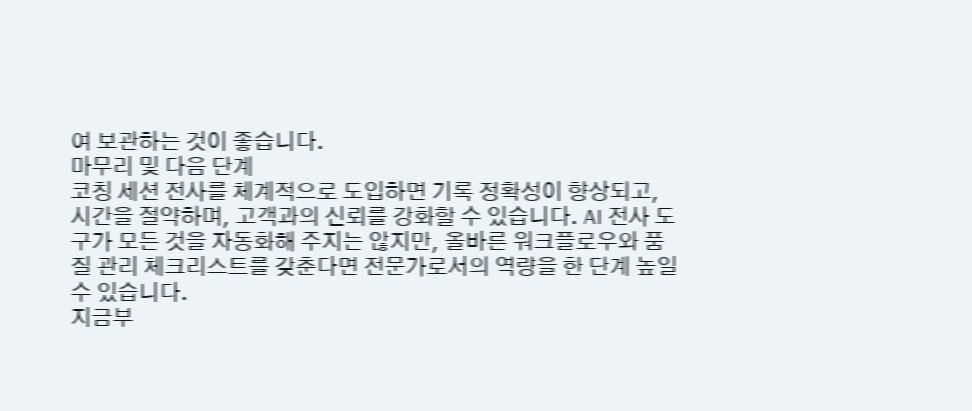여 보관하는 것이 좋습니다.
마무리 및 다음 단계
코칭 세션 전사를 체계적으로 도입하면 기록 정확성이 향상되고, 시간을 절약하며, 고객과의 신뢰를 강화할 수 있습니다. AI 전사 도구가 모든 것을 자동화해 주지는 않지만, 올바른 워크플로우와 품질 관리 체크리스트를 갖춘다면 전문가로서의 역량을 한 단계 높일 수 있습니다.
지금부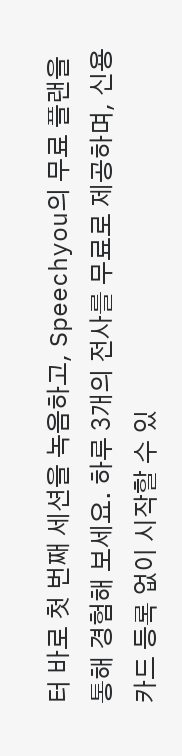터 바로 첫 번째 세션을 녹음하고, Speechyou의 무료 플랜을 통해 경험해 보세요. 하루 3개의 전사를 무료로 제공하며, 신용카드 등록 없이 시작할 수 있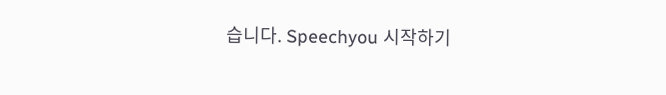습니다. Speechyou 시작하기